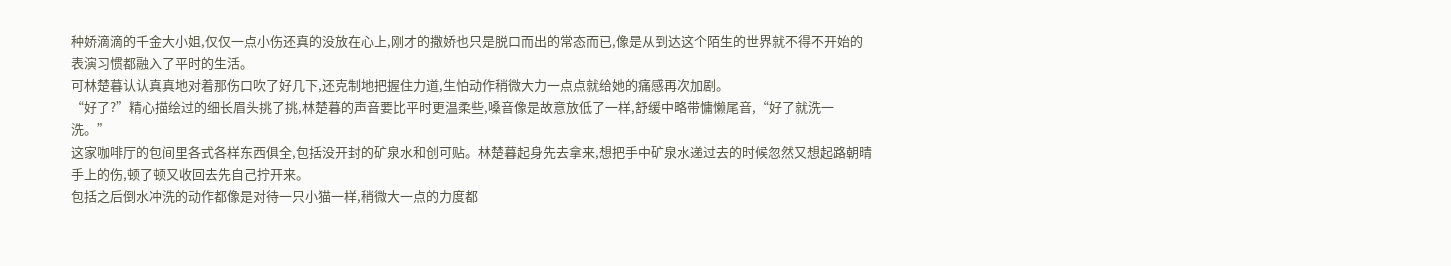种娇滴滴的千金大小姐,仅仅一点小伤还真的没放在心上,刚才的撒娇也只是脱口而出的常态而已,像是从到达这个陌生的世界就不得不开始的表演习惯都融入了平时的生活。
可林楚暮认认真真地对着那伤口吹了好几下,还克制地把握住力道,生怕动作稍微大力一点点就给她的痛感再次加剧。
“好了?”精心描绘过的细长眉头挑了挑,林楚暮的声音要比平时更温柔些,嗓音像是故意放低了一样,舒缓中略带慵懒尾音,“好了就洗一洗。”
这家咖啡厅的包间里各式各样东西俱全,包括没开封的矿泉水和创可贴。林楚暮起身先去拿来,想把手中矿泉水递过去的时候忽然又想起路朝晴手上的伤,顿了顿又收回去先自己拧开来。
包括之后倒水冲洗的动作都像是对待一只小猫一样,稍微大一点的力度都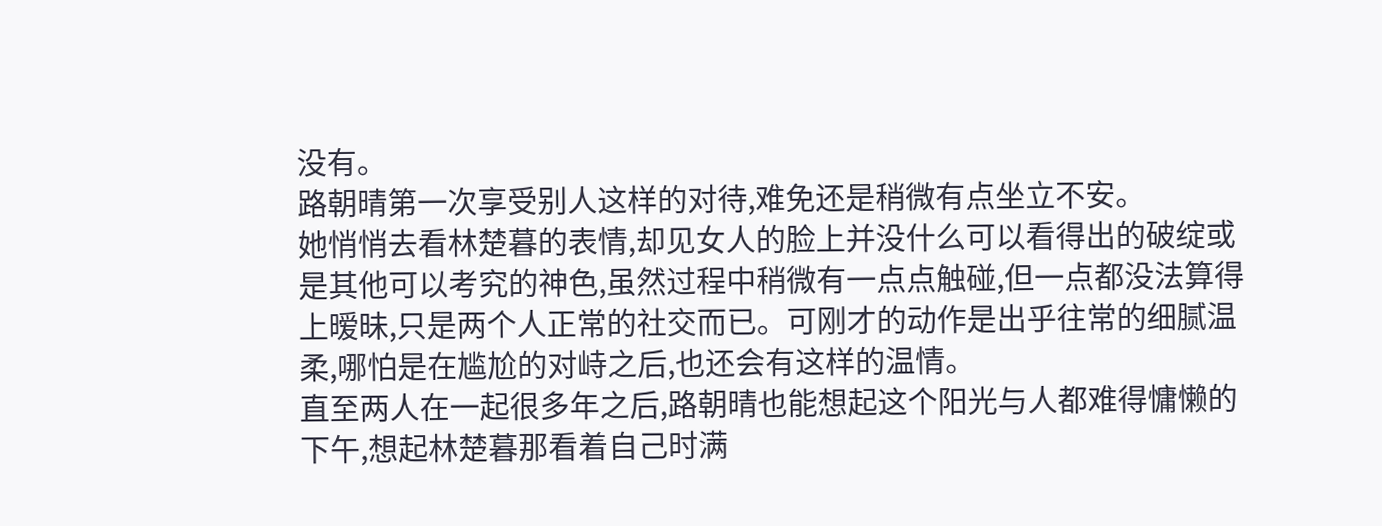没有。
路朝晴第一次享受别人这样的对待,难免还是稍微有点坐立不安。
她悄悄去看林楚暮的表情,却见女人的脸上并没什么可以看得出的破绽或是其他可以考究的神色,虽然过程中稍微有一点点触碰,但一点都没法算得上暧昧,只是两个人正常的社交而已。可刚才的动作是出乎往常的细腻温柔,哪怕是在尴尬的对峙之后,也还会有这样的温情。
直至两人在一起很多年之后,路朝晴也能想起这个阳光与人都难得慵懒的下午,想起林楚暮那看着自己时满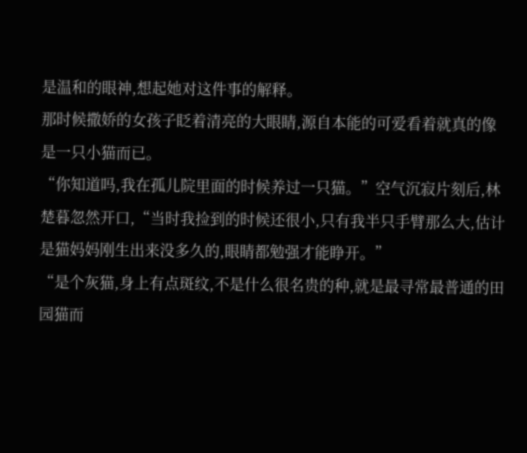是温和的眼神,想起她对这件事的解释。
那时候撒娇的女孩子眨着清亮的大眼睛,源自本能的可爱看着就真的像是一只小猫而已。
“你知道吗,我在孤儿院里面的时候养过一只猫。”空气沉寂片刻后,林楚暮忽然开口,“当时我捡到的时候还很小,只有我半只手臂那么大,估计是猫妈妈刚生出来没多久的,眼睛都勉强才能睁开。”
“是个灰猫,身上有点斑纹,不是什么很名贵的种,就是最寻常最普通的田园猫而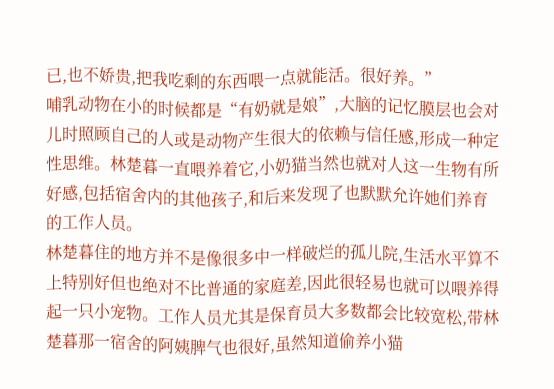已,也不娇贵,把我吃剩的东西喂一点就能活。很好养。”
哺乳动物在小的时候都是“有奶就是娘”,大脑的记忆膜层也会对儿时照顾自己的人或是动物产生很大的依赖与信任感,形成一种定性思维。林楚暮一直喂养着它,小奶猫当然也就对人这一生物有所好感,包括宿舍内的其他孩子,和后来发现了也默默允许她们养育的工作人员。
林楚暮住的地方并不是像很多中一样破烂的孤儿院,生活水平算不上特别好但也绝对不比普通的家庭差,因此很轻易也就可以喂养得起一只小宠物。工作人员尤其是保育员大多数都会比较宽松,带林楚暮那一宿舍的阿姨脾气也很好,虽然知道偷养小猫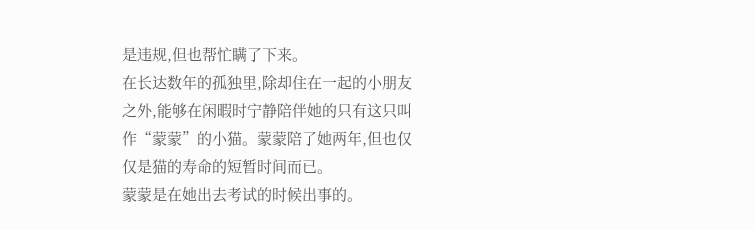是违规,但也帮忙瞒了下来。
在长达数年的孤独里,除却住在一起的小朋友之外,能够在闲暇时宁静陪伴她的只有这只叫作“蒙蒙”的小猫。蒙蒙陪了她两年,但也仅仅是猫的寿命的短暂时间而已。
蒙蒙是在她出去考试的时候出事的。